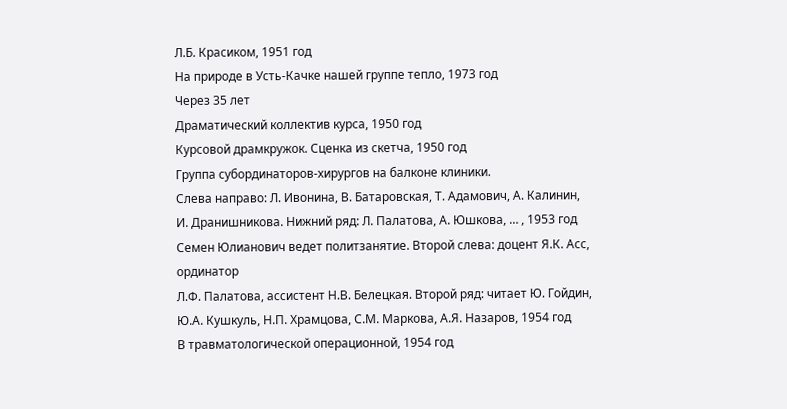Л.Б. Красиком, 1951 год
На природе в Усть-Качке нашей группе тепло, 1973 год
Через 35 лет
Драматический коллектив курса, 1950 год
Курсовой драмкружок. Сценка из скетча, 1950 год
Группа субординаторов-хирургов на балконе клиники.
Слева направо: Л. Ивонина, В. Батаровская, Т. Адамович, А. Калинин,
И. Дранишникова. Нижний ряд: Л. Палатова, А. Юшкова, … , 1953 год
Семен Юлианович ведет политзанятие. Второй слева: доцент Я.К. Асс, ординатор
Л.Ф. Палатова, ассистент Н.В. Белецкая. Второй ряд: читает Ю. Гойдин,
Ю.А. Кушкуль, Н.П. Храмцова, С.М. Маркова, А.Я. Назаров, 1954 год
В травматологической операционной, 1954 год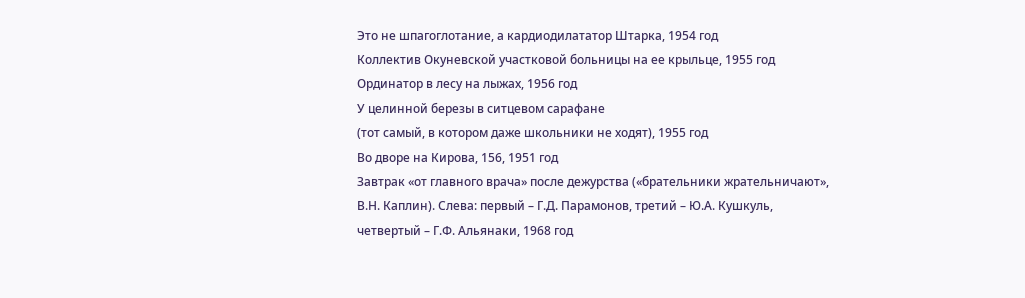Это не шпагоглотание, а кардиодилататор Штарка, 1954 год
Коллектив Окуневской участковой больницы на ее крыльце, 1955 год
Ординатор в лесу на лыжах, 1956 год
У целинной березы в ситцевом сарафане
(тот самый, в котором даже школьники не ходят), 1955 год
Во дворе на Кирова, 156, 1951 год
Завтрак «от главного врача» после дежурства («брательники жрательничают»,
В.Н. Каплин). Слева: первый – Г.Д. Парамонов, третий – Ю.А. Кушкуль,
четвертый – Г.Ф. Альянаки, 1968 год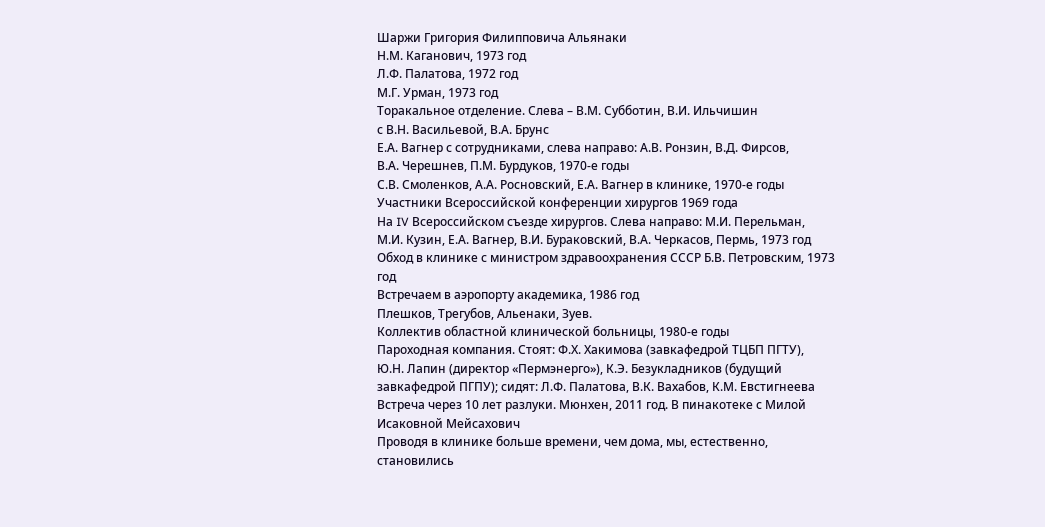Шаржи Григория Филипповича Альянаки
Н.М. Каганович, 1973 год
Л.Ф. Палатова, 1972 год
М.Г. Урман, 1973 год
Торакальное отделение. Слева – В.М. Субботин, В.И. Ильчишин
с В.Н. Васильевой, В.А. Брунс
Е.А. Вагнер с сотрудниками, слева направо: А.В. Ронзин, В.Д. Фирсов,
В.А. Черешнев, П.М. Бурдуков, 1970-е годы
С.В. Смоленков, А.А. Росновский, Е.А. Вагнер в клинике, 1970-е годы
Участники Всероссийской конференции хирургов 1969 года
На IV Всероссийском съезде хирургов. Слева направо: М.И. Перельман,
М.И. Кузин, Е.А. Вагнер, В.И. Бураковский, В.А. Черкасов, Пермь, 1973 год
Обход в клинике с министром здравоохранения СССР Б.В. Петровским, 1973 год
Встречаем в аэропорту академика, 1986 год
Плешков, Трегубов, Альенаки, Зуев.
Коллектив областной клинической больницы, 1980-е годы
Пароходная компания. Стоят: Ф.Х. Хакимова (завкафедрой ТЦБП ПГТУ),
Ю.Н. Лапин (директор «Пермэнерго»), К.Э. Безукладников (будущий завкафедрой ПГПУ); сидят: Л.Ф. Палатова, В.К. Вахабов, К.М. Евстигнеева
Встреча через 10 лет разлуки. Мюнхен, 2011 год. В пинакотеке с Милой Исаковной Мейсахович
Проводя в клинике больше времени, чем дома, мы, естественно, становились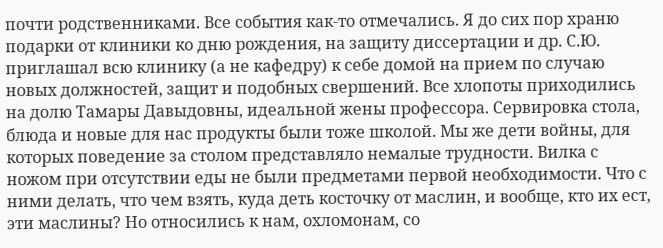почти родственниками. Все события как-то отмечались. Я до сих пор храню подарки от клиники ко дню рождения, на защиту диссертации и др. С.Ю. приглашал всю клинику (а не кафедру) к себе домой на прием по случаю новых должностей, защит и подобных свершений. Все хлопоты приходились на долю Тамары Давыдовны, идеальной жены профессора. Сервировка стола, блюда и новые для нас продукты были тоже школой. Мы же дети войны, для которых поведение за столом представляло немалые трудности. Вилка с ножом при отсутствии еды не были предметами первой необходимости. Что с ними делать, что чем взять, куда деть косточку от маслин, и вообще, кто их ест, эти маслины? Но относились к нам, охломонам, со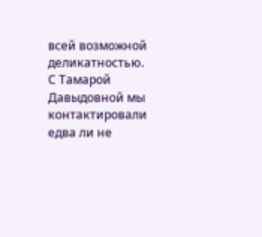всей возможной деликатностью.
С Тамарой Давыдовной мы контактировали едва ли не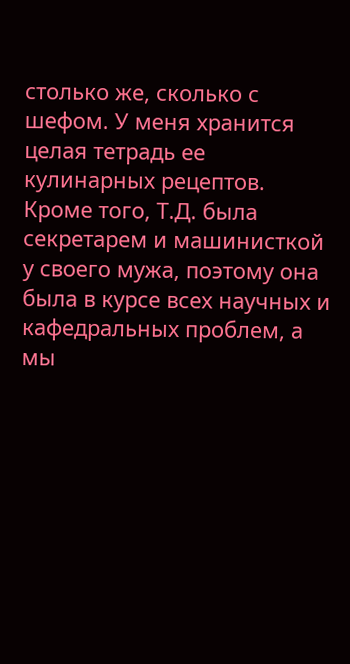столько же, сколько с шефом. У меня хранится целая тетрадь ее кулинарных рецептов. Кроме того, Т.Д. была секретарем и машинисткой у своего мужа, поэтому она была в курсе всех научных и кафедральных проблем, а мы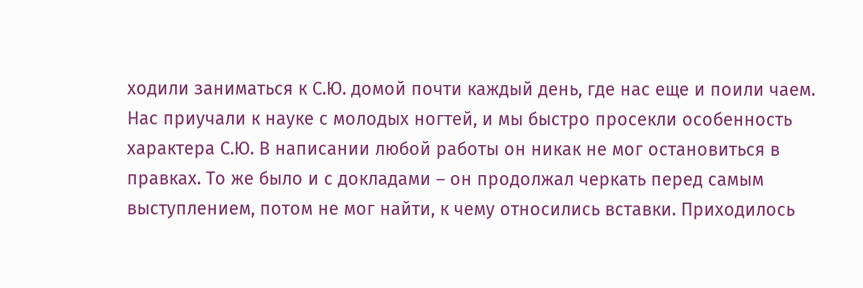ходили заниматься к С.Ю. домой почти каждый день, где нас еще и поили чаем.
Нас приучали к науке с молодых ногтей, и мы быстро просекли особенность характера С.Ю. В написании любой работы он никак не мог остановиться в правках. То же было и с докладами – он продолжал черкать перед самым выступлением, потом не мог найти, к чему относились вставки. Приходилось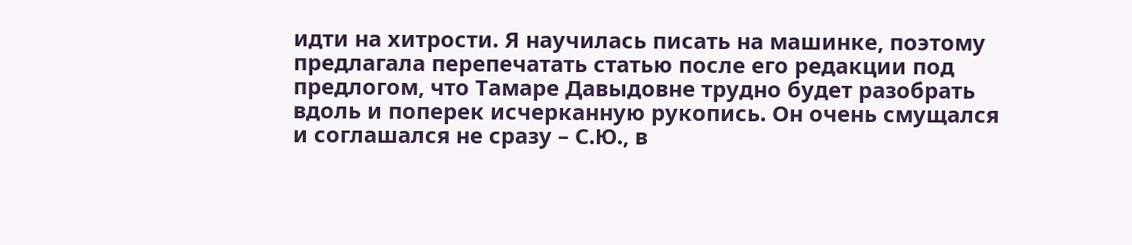идти на хитрости. Я научилась писать на машинке, поэтому предлагала перепечатать статью после его редакции под предлогом, что Тамаре Давыдовне трудно будет разобрать вдоль и поперек исчерканную рукопись. Он очень смущался и соглашался не сразу – С.Ю., в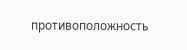противоположность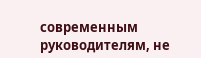современным руководителям, не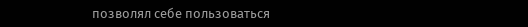позволял себе пользоваться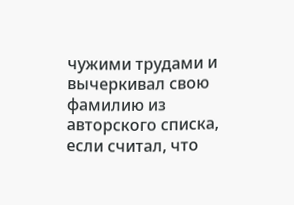чужими трудами и вычеркивал свою фамилию из авторского списка, если считал, что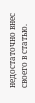недостаточно внес своего в статью.